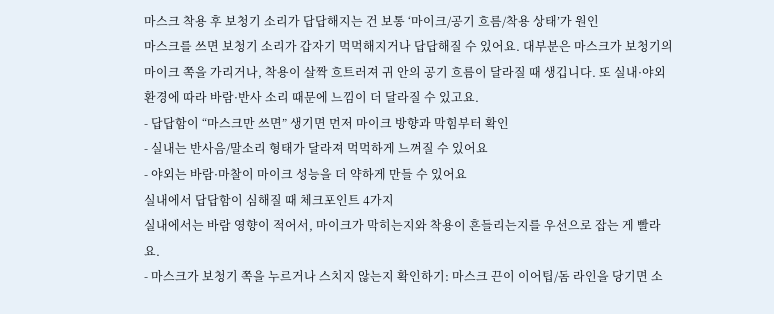마스크 착용 후 보청기 소리가 답답해지는 건 보통 ‘마이크/공기 흐름/착용 상태’가 원인
마스크를 쓰면 보청기 소리가 갑자기 먹먹해지거나 답답해질 수 있어요. 대부분은 마스크가 보청기의 마이크 쪽을 가리거나, 착용이 살짝 흐트러져 귀 안의 공기 흐름이 달라질 때 생깁니다. 또 실내·야외 환경에 따라 바람·반사 소리 때문에 느낌이 더 달라질 수 있고요.
- 답답함이 “마스크만 쓰면” 생기면 먼저 마이크 방향과 막힘부터 확인
- 실내는 반사음/말소리 형태가 달라져 먹먹하게 느껴질 수 있어요
- 야외는 바람·마찰이 마이크 성능을 더 약하게 만들 수 있어요
실내에서 답답함이 심해질 때 체크포인트 4가지
실내에서는 바람 영향이 적어서, 마이크가 막히는지와 착용이 흔들리는지를 우선으로 잡는 게 빨라요.
- 마스크가 보청기 쪽을 누르거나 스치지 않는지 확인하기: 마스크 끈이 이어팁/돔 라인을 당기면 소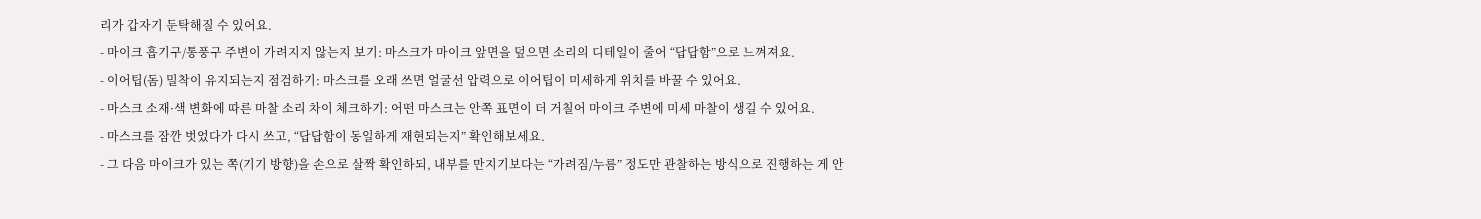리가 갑자기 둔탁해질 수 있어요.
- 마이크 흡기구/통풍구 주변이 가려지지 않는지 보기: 마스크가 마이크 앞면을 덮으면 소리의 디테일이 줄어 “답답함”으로 느껴져요.
- 이어팁(돔) 밀착이 유지되는지 점검하기: 마스크를 오래 쓰면 얼굴선 압력으로 이어팁이 미세하게 위치를 바꿀 수 있어요.
- 마스크 소재·색 변화에 따른 마찰 소리 차이 체크하기: 어떤 마스크는 안쪽 표면이 더 거칠어 마이크 주변에 미세 마찰이 생길 수 있어요.
- 마스크를 잠깐 벗었다가 다시 쓰고, “답답함이 동일하게 재현되는지” 확인해보세요.
- 그 다음 마이크가 있는 쪽(기기 방향)을 손으로 살짝 확인하되, 내부를 만지기보다는 “가려짐/누름” 정도만 관찰하는 방식으로 진행하는 게 안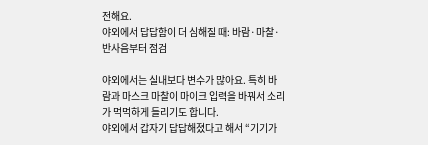전해요.
야외에서 답답함이 더 심해질 때: 바람·마찰·반사음부터 점검

야외에서는 실내보다 변수가 많아요. 특히 바람과 마스크 마찰이 마이크 입력을 바꿔서 소리가 먹먹하게 들리기도 합니다.
야외에서 갑자기 답답해졌다고 해서 “기기가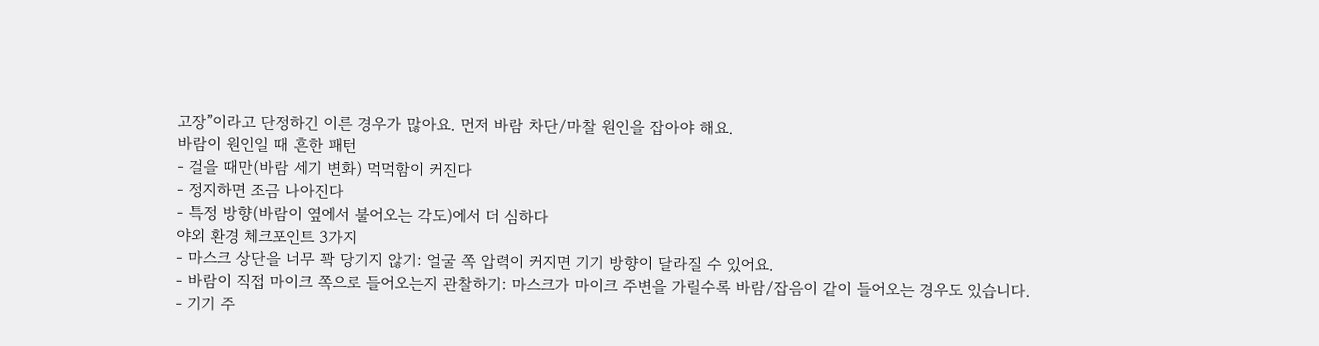고장”이라고 단정하긴 이른 경우가 많아요. 먼저 바람 차단/마찰 원인을 잡아야 해요.
바람이 원인일 때 흔한 패턴
- 걸을 때만(바람 세기 변화) 먹먹함이 커진다
- 정지하면 조금 나아진다
- 특정 방향(바람이 옆에서 불어오는 각도)에서 더 심하다
야외 환경 체크포인트 3가지
- 마스크 상단을 너무 꽉 당기지 않기: 얼굴 쪽 압력이 커지면 기기 방향이 달라질 수 있어요.
- 바람이 직접 마이크 쪽으로 들어오는지 관찰하기: 마스크가 마이크 주변을 가릴수록 바람/잡음이 같이 들어오는 경우도 있습니다.
- 기기 주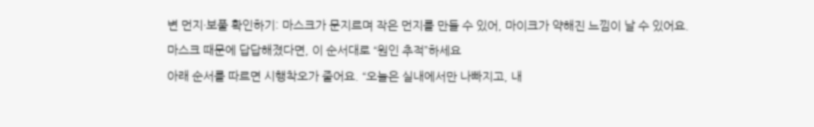변 먼지·보풀 확인하기: 마스크가 문지르며 작은 먼지를 만들 수 있어, 마이크가 약해진 느낌이 날 수 있어요.
마스크 때문에 답답해졌다면, 이 순서대로 “원인 추적”하세요
아래 순서를 따르면 시행착오가 줄어요. “오늘은 실내에서만 나빠지고, 내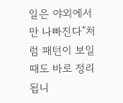일은 야외에서만 나빠진다”처럼 패턴이 보일 때도 바로 정리됩니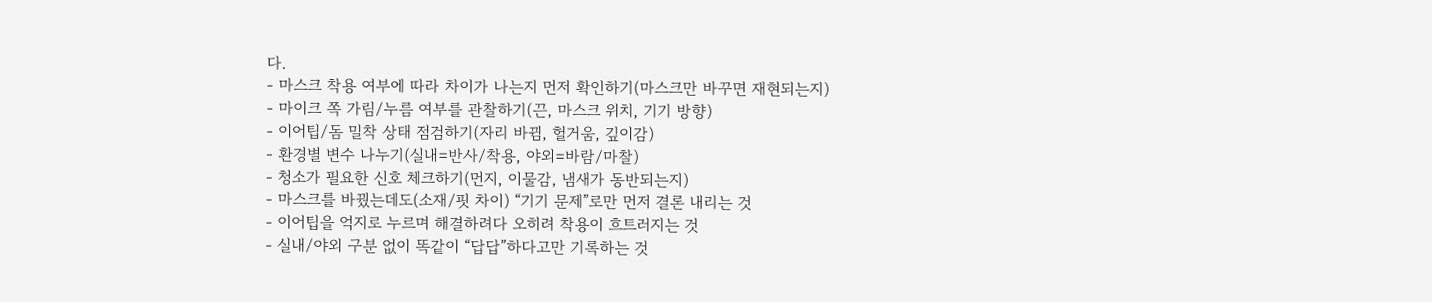다.
- 마스크 착용 여부에 따라 차이가 나는지 먼저 확인하기(마스크만 바꾸면 재현되는지)
- 마이크 쪽 가림/누름 여부를 관찰하기(끈, 마스크 위치, 기기 방향)
- 이어팁/돔 밀착 상태 점검하기(자리 바뀜, 헐거움, 깊이감)
- 환경별 변수 나누기(실내=반사/착용, 야외=바람/마찰)
- 청소가 필요한 신호 체크하기(먼지, 이물감, 냄새가 동반되는지)
- 마스크를 바꿨는데도(소재/핏 차이) “기기 문제”로만 먼저 결론 내리는 것
- 이어팁을 억지로 누르며 해결하려다 오히려 착용이 흐트러지는 것
- 실내/야외 구분 없이 똑같이 “답답”하다고만 기록하는 것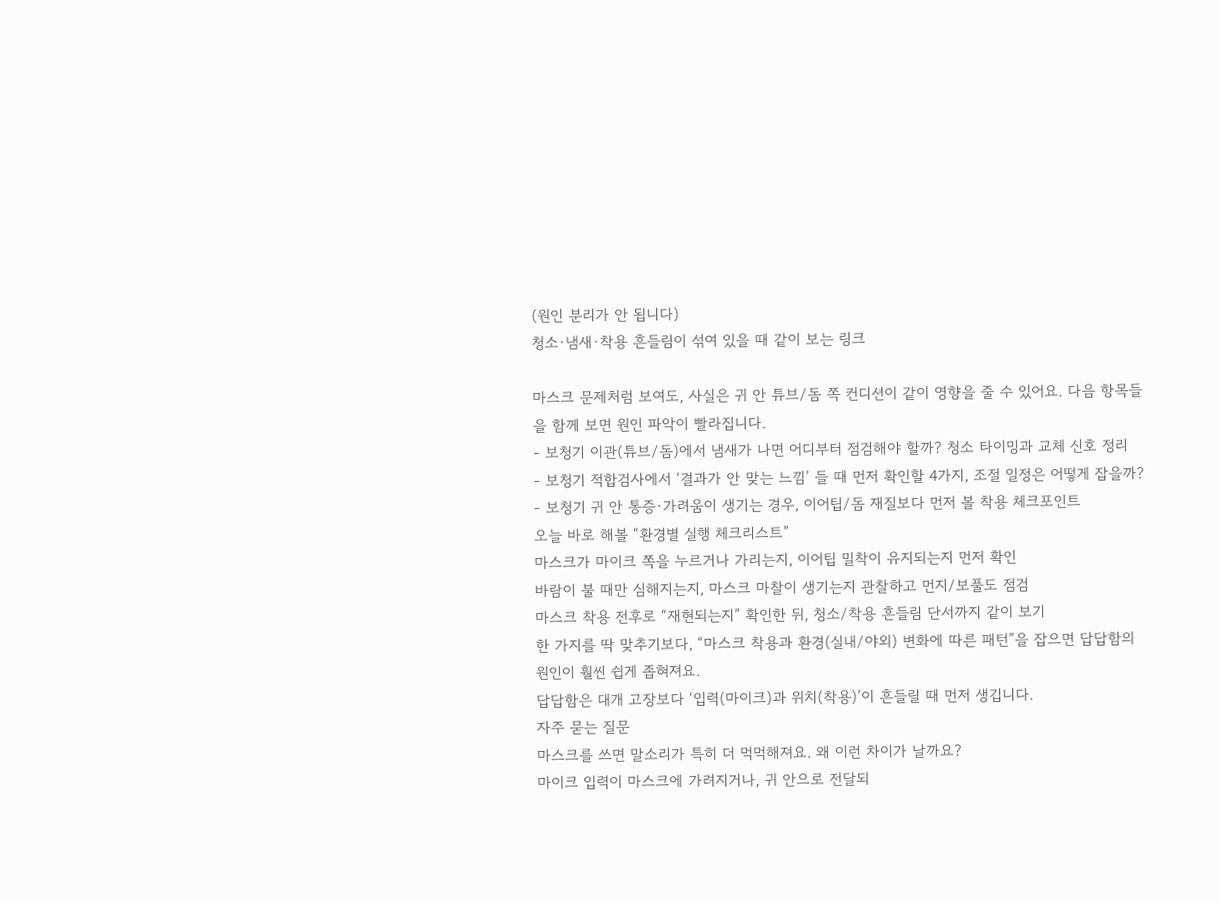(원인 분리가 안 됩니다)
청소·냄새·착용 흔들림이 섞여 있을 때 같이 보는 링크

마스크 문제처럼 보여도, 사실은 귀 안 튜브/돔 쪽 컨디션이 같이 영향을 줄 수 있어요. 다음 항목들을 함께 보면 원인 파악이 빨라집니다.
- 보청기 이관(튜브/돔)에서 냄새가 나면 어디부터 점검해야 할까? 청소 타이밍과 교체 신호 정리
- 보청기 적합검사에서 ‘결과가 안 맞는 느낌’ 들 때 먼저 확인할 4가지, 조절 일정은 어떻게 잡을까?
- 보청기 귀 안 통증·가려움이 생기는 경우, 이어팁/돔 재질보다 먼저 볼 착용 체크포인트
오늘 바로 해볼 “환경별 실행 체크리스트”
마스크가 마이크 쪽을 누르거나 가리는지, 이어팁 밀착이 유지되는지 먼저 확인
바람이 불 때만 심해지는지, 마스크 마찰이 생기는지 관찰하고 먼지/보풀도 점검
마스크 착용 전후로 “재현되는지” 확인한 뒤, 청소/착용 흔들림 단서까지 같이 보기
한 가지를 딱 맞추기보다, “마스크 착용과 환경(실내/야외) 변화에 따른 패턴”을 잡으면 답답함의 원인이 훨씬 쉽게 좁혀져요.
답답함은 대개 고장보다 ‘입력(마이크)과 위치(착용)’이 흔들릴 때 먼저 생깁니다.
자주 묻는 질문
마스크를 쓰면 말소리가 특히 더 먹먹해져요. 왜 이런 차이가 날까요?
마이크 입력이 마스크에 가려지거나, 귀 안으로 전달되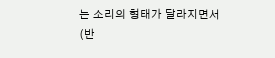는 소리의 형태가 달라지면서(반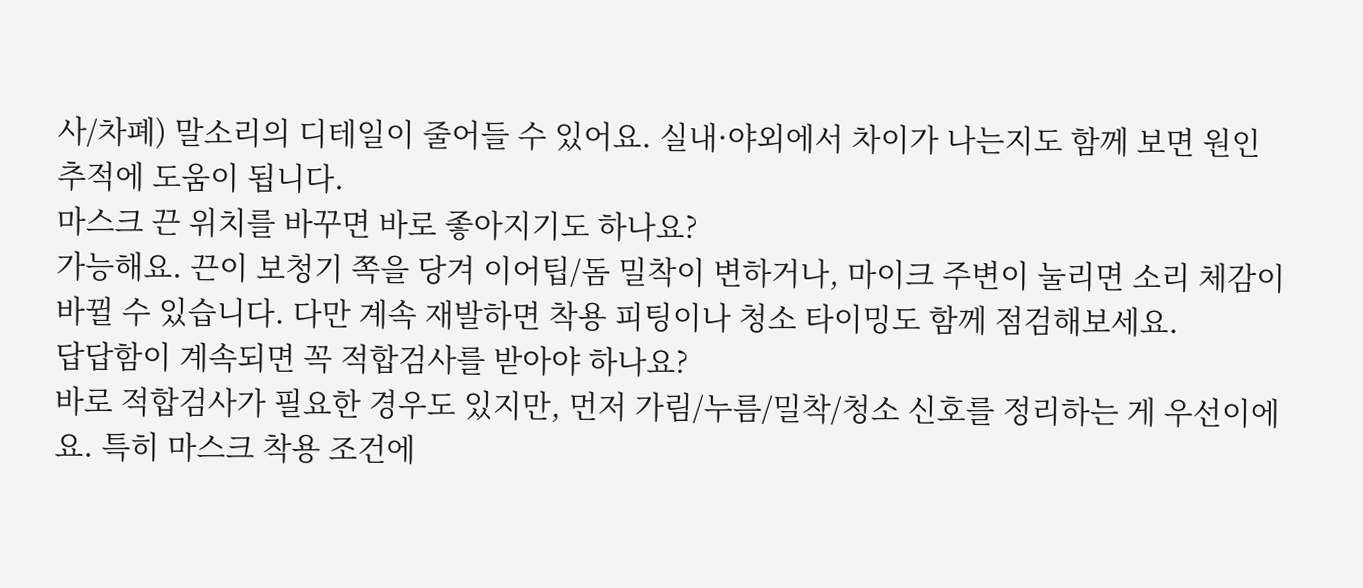사/차폐) 말소리의 디테일이 줄어들 수 있어요. 실내·야외에서 차이가 나는지도 함께 보면 원인 추적에 도움이 됩니다.
마스크 끈 위치를 바꾸면 바로 좋아지기도 하나요?
가능해요. 끈이 보청기 쪽을 당겨 이어팁/돔 밀착이 변하거나, 마이크 주변이 눌리면 소리 체감이 바뀔 수 있습니다. 다만 계속 재발하면 착용 피팅이나 청소 타이밍도 함께 점검해보세요.
답답함이 계속되면 꼭 적합검사를 받아야 하나요?
바로 적합검사가 필요한 경우도 있지만, 먼저 가림/누름/밀착/청소 신호를 정리하는 게 우선이에요. 특히 마스크 착용 조건에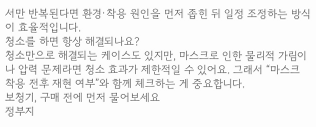서만 반복된다면 환경·착용 원인을 먼저 좁힌 뒤 일정 조정하는 방식이 효율적입니다.
청소를 하면 항상 해결되나요?
청소만으로 해결되는 케이스도 있지만, 마스크로 인한 물리적 가림이나 압력 문제라면 청소 효과가 제한적일 수 있어요. 그래서 “마스크 착용 전후 재현 여부”와 함께 체크하는 게 중요합니다.
보청기, 구매 전에 먼저 물어보세요
정부지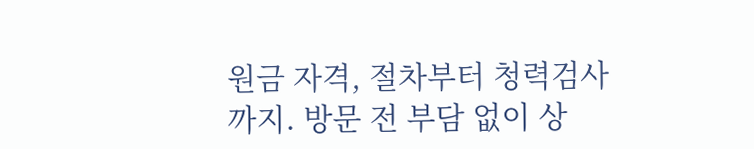원금 자격, 절차부터 청력검사까지. 방문 전 부담 없이 상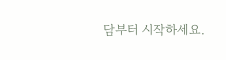담부터 시작하세요.